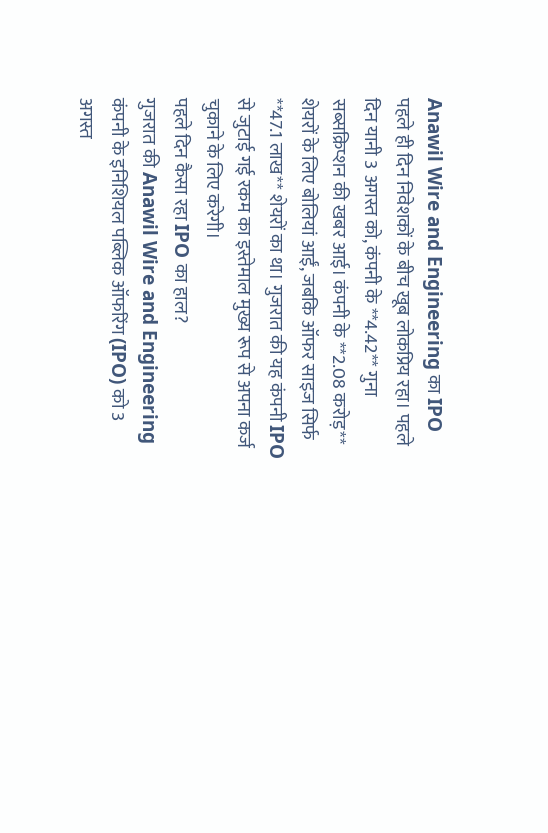Anawil Wire and Engineering का IPO पहले ही दिन निवेशकों के बीच खूब लोकप्रिय रहा। पहले दिन यानी 3 अगस्त को, कंपनी के **4.42** गुना सब्सक्रिप्शन की खबर आई। कंपनी के **2.08 करोड़** शेयरों के लिए बोलियां आईं, जबकि ऑफर साइज सिर्फ **47.1 लाख** शेयरों का था। गुजरात की यह कंपनी IPO से जुटाई गई रकम का इस्तेमाल मुख्य रूप से अपना कर्ज चुकाने के लिए करेगी।
पहले दिन कैसा रहा IPO का हाल?
गुजरात की Anawil Wire and Engineering कंपनी के इनिशियल पब्लिक ऑफरिंग (IPO) को 3 अगस्त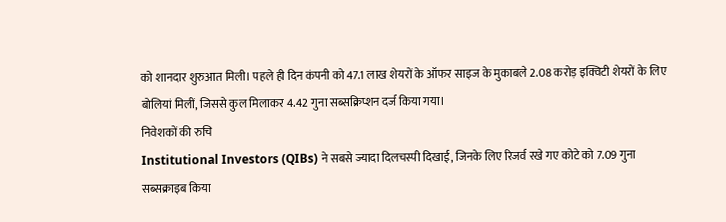को शानदार शुरुआत मिली। पहले ही दिन कंपनी को 47.1 लाख शेयरों के ऑफर साइज के मुकाबले 2.08 करोड़ इक्विटी शेयरों के लिए बोलियां मिलीं, जिससे कुल मिलाकर 4.42 गुना सब्सक्रिप्शन दर्ज किया गया।
निवेशकों की रुचि
Institutional Investors (QIBs) ने सबसे ज्यादा दिलचस्पी दिखाई, जिनके लिए रिजर्व रखे गए कोटे को 7.09 गुना सब्सक्राइब किया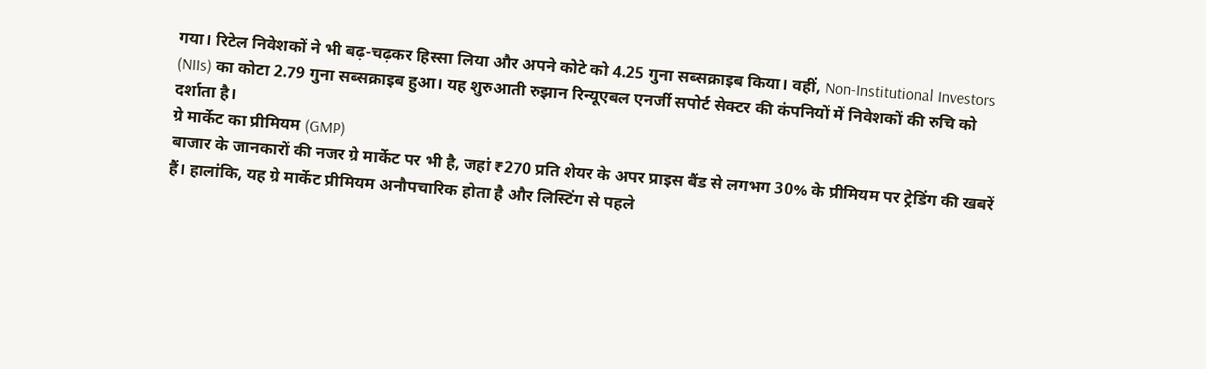गया। रिटेल निवेशकों ने भी बढ़-चढ़कर हिस्सा लिया और अपने कोटे को 4.25 गुना सब्सक्राइब किया। वहीं, Non-Institutional Investors (NIIs) का कोटा 2.79 गुना सब्सक्राइब हुआ। यह शुरुआती रुझान रिन्यूएबल एनर्जी सपोर्ट सेक्टर की कंपनियों में निवेशकों की रुचि को दर्शाता है।
ग्रे मार्केट का प्रीमियम (GMP)
बाजार के जानकारों की नजर ग्रे मार्केट पर भी है, जहां ₹270 प्रति शेयर के अपर प्राइस बैंड से लगभग 30% के प्रीमियम पर ट्रेडिंग की खबरें हैं। हालांकि, यह ग्रे मार्केट प्रीमियम अनौपचारिक होता है और लिस्टिंग से पहले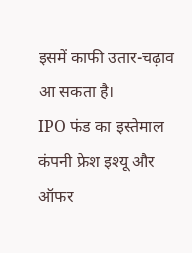इसमें काफी उतार-चढ़ाव आ सकता है।
IPO फंड का इस्तेमाल
कंपनी फ्रेश इश्यू और ऑफर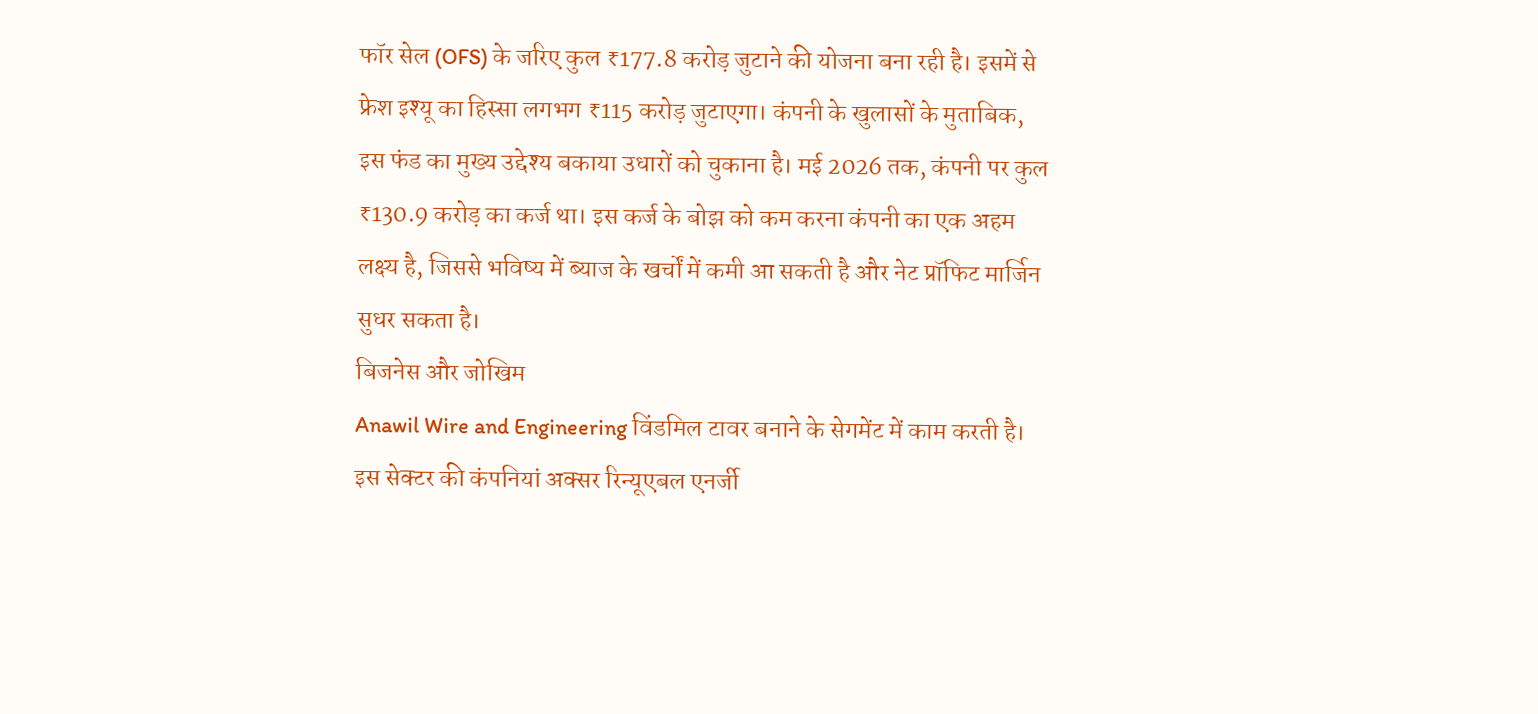फॉर सेल (OFS) के जरिए कुल ₹177.8 करोड़ जुटाने की योजना बना रही है। इसमें से फ्रेश इश्यू का हिस्सा लगभग ₹115 करोड़ जुटाएगा। कंपनी के खुलासों के मुताबिक, इस फंड का मुख्य उद्देश्य बकाया उधारों को चुकाना है। मई 2026 तक, कंपनी पर कुल ₹130.9 करोड़ का कर्ज था। इस कर्ज के बोझ को कम करना कंपनी का एक अहम लक्ष्य है, जिससे भविष्य में ब्याज के खर्चों में कमी आ सकती है और नेट प्रॉफिट मार्जिन सुधर सकता है।
बिजनेस और जोखिम
Anawil Wire and Engineering विंडमिल टावर बनाने के सेगमेंट में काम करती है। इस सेक्टर की कंपनियां अक्सर रिन्यूएबल एनर्जी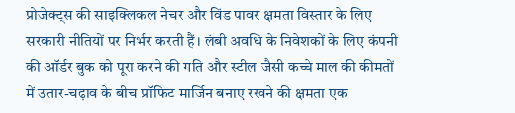प्रोजेक्ट्स की साइक्लिकल नेचर और विंड पावर क्षमता विस्तार के लिए सरकारी नीतियों पर निर्भर करती हैं। लंबी अवधि के निवेशकों के लिए कंपनी की ऑर्डर बुक को पूरा करने की गति और स्टील जैसी कच्चे माल की कीमतों में उतार-चढ़ाव के बीच प्रॉफिट मार्जिन बनाए रखने की क्षमता एक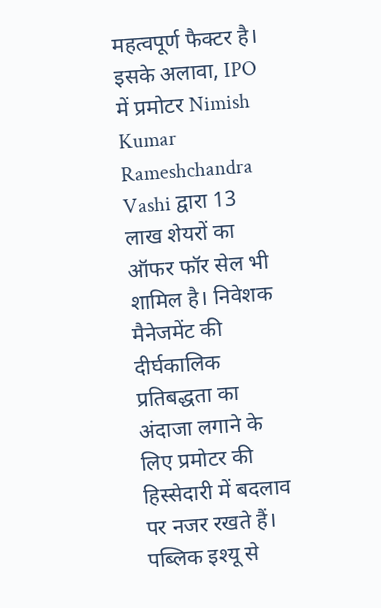महत्वपूर्ण फैक्टर है।
इसके अलावा, IPO में प्रमोटर Nimish Kumar Rameshchandra Vashi द्वारा 13 लाख शेयरों का ऑफर फॉर सेल भी शामिल है। निवेशक मैनेजमेंट की दीर्घकालिक प्रतिबद्धता का अंदाजा लगाने के लिए प्रमोटर की हिस्सेदारी में बदलाव पर नजर रखते हैं। पब्लिक इश्यू से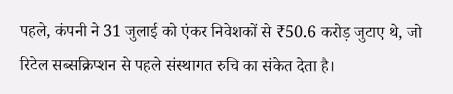पहले, कंपनी ने 31 जुलाई को एंकर निवेशकों से ₹50.6 करोड़ जुटाए थे, जो रिटेल सब्सक्रिप्शन से पहले संस्थागत रुचि का संकेत देता है।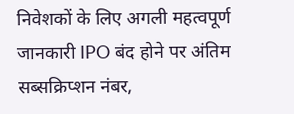निवेशकों के लिए अगली महत्वपूर्ण जानकारी IPO बंद होने पर अंतिम सब्सक्रिप्शन नंबर,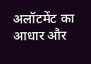अलॉटमेंट का आधार और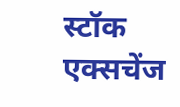स्टॉक एक्सचेंज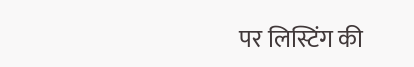पर लिस्टिंग की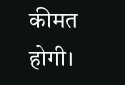कीमत होगी।